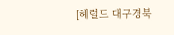[헤럴드 대구경북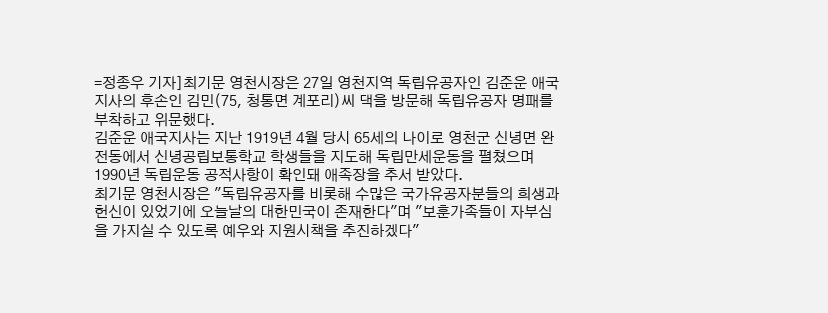=정종우 기자]최기문 영천시장은 27일 영천지역 독립유공자인 김준운 애국지사의 후손인 김민(75, 청통면 계포리)씨 댁을 방문해 독립유공자 명패를 부착하고 위문했다.
김준운 애국지사는 지난 1919년 4월 당시 65세의 나이로 영천군 신녕면 완전동에서 신녕공립보통학교 학생들을 지도해 독립만세운동을 펼쳤으며 1990년 독립운동 공적사항이 확인돼 애족장을 추서 받았다.
최기문 영천시장은 "독립유공자를 비롯해 수많은 국가유공자분들의 희생과 헌신이 있었기에 오늘날의 대한민국이 존재한다"며 "보훈가족들이 자부심을 가지실 수 있도록 예우와 지원시책을 추진하겠다"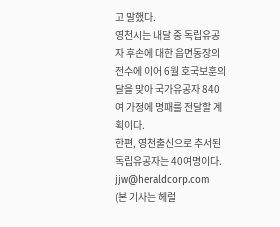고 말했다.
영천시는 내달 중 독립유공자 후손에 대한 읍면동장의 전수에 이어 6월 호국보훈의 달을 맞아 국가유공자 840여 가정에 명패를 전달할 계획이다.
한편, 영천출신으로 추서된 독립유공자는 40여명이다.
jjw@heraldcorp.com
(본 기사는 헤럴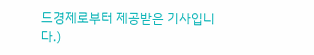드경제로부터 제공받은 기사입니다.)